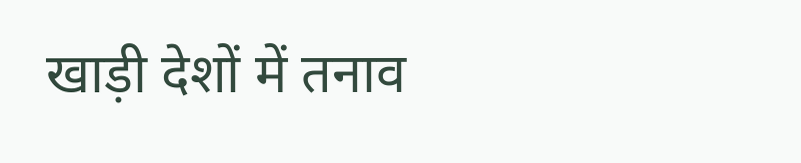खाड़ी देशों में तनाव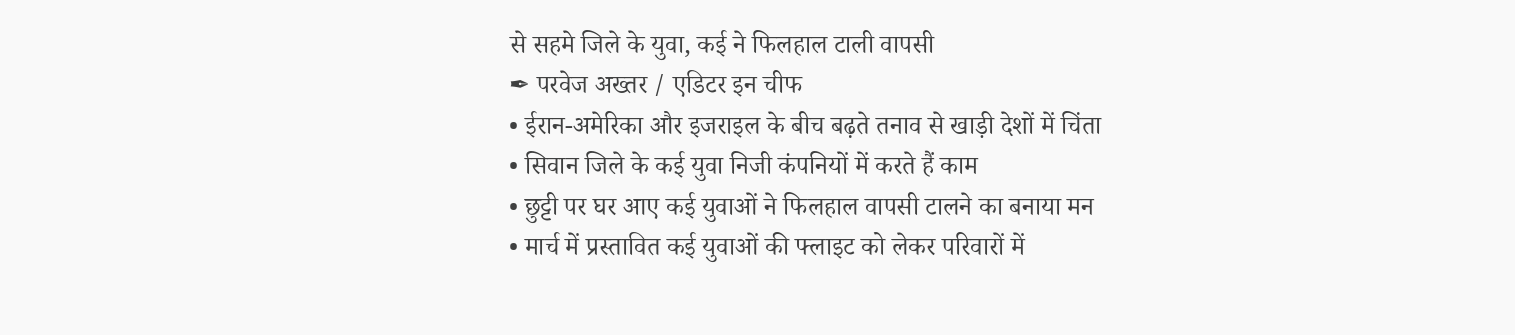से सहमे जिले के युवा, कई ने फिलहाल टाली वापसी
✒ परवेज अख्तर / एडिटर इन चीफ
• ईरान-अमेरिका और इजराइल के बीच बढ़ते तनाव से खाड़ी देशों में चिंता
• सिवान जिले के कई युवा निजी कंपनियों में करते हैं काम
• छुट्टी पर घर आए कई युवाओं ने फिलहाल वापसी टालने का बनाया मन
• मार्च में प्रस्तावित कई युवाओं की फ्लाइट को लेकर परिवारों में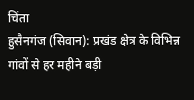चिंता
हुसैनगंज (सिवान): प्रखंड क्षेत्र के विभिन्न गांवों से हर महीने बड़ी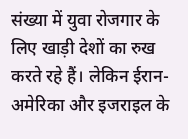संख्या में युवा रोजगार के लिए खाड़ी देशों का रुख करते रहे हैं। लेकिन ईरान-अमेरिका और इजराइल के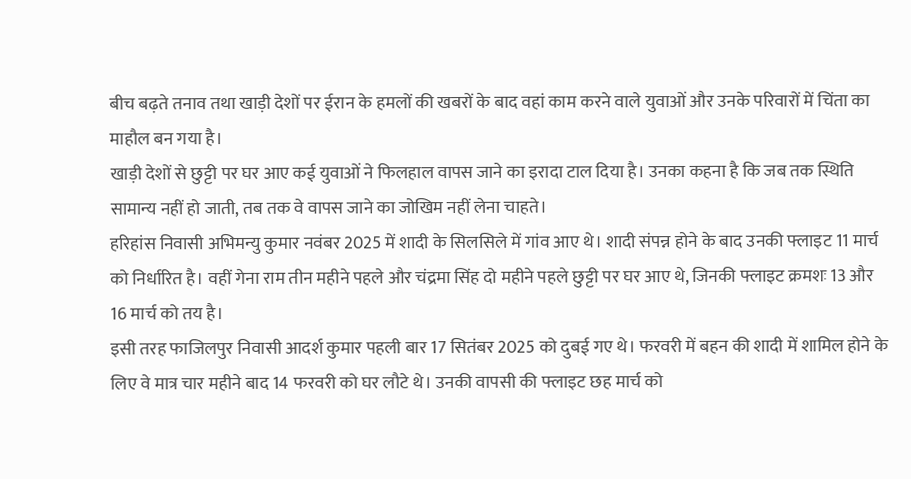बीच बढ़ते तनाव तथा खाड़ी देशों पर ईरान के हमलों की खबरों के बाद वहां काम करने वाले युवाओं और उनके परिवारों में चिंता का माहौल बन गया है।
खाड़ी देशों से छुट्टी पर घर आए कई युवाओं ने फिलहाल वापस जाने का इरादा टाल दिया है। उनका कहना है कि जब तक स्थिति सामान्य नहीं हो जाती, तब तक वे वापस जाने का जोखिम नहीं लेना चाहते।
हरिहांस निवासी अभिमन्यु कुमार नवंबर 2025 में शादी के सिलसिले में गांव आए थे। शादी संपन्न होने के बाद उनकी फ्लाइट 11 मार्च को निर्धारित है। वहीं गेना राम तीन महीने पहले और चंद्रमा सिंह दो महीने पहले छुट्टी पर घर आए थे, जिनकी फ्लाइट क्रमशः 13 और 16 मार्च को तय है।
इसी तरह फाजिलपुर निवासी आदर्श कुमार पहली बार 17 सितंबर 2025 को दुबई गए थे। फरवरी में बहन की शादी में शामिल होने के लिए वे मात्र चार महीने बाद 14 फरवरी को घर लौटे थे। उनकी वापसी की फ्लाइट छह मार्च को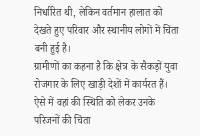निर्धारित थी, लेकिन वर्तमान हालात को देखते हुए परिवार और स्थानीय लोगों में चिंता बनी हुई है।
ग्रामीणों का कहना है कि क्षेत्र के सैकड़ों युवा रोजगार के लिए खाड़ी देशों में कार्यरत हैं। ऐसे में वहां की स्थिति को लेकर उनके परिजनों की चिंता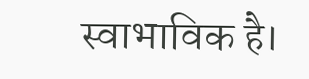स्वाभाविक है।